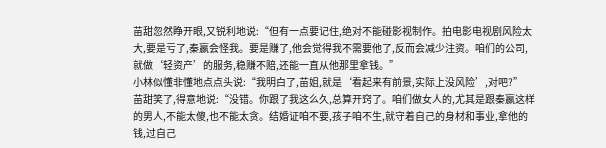苗甜忽然睁开眼,又锐利地说:“但有一点要记住,绝对不能碰影视制作。拍电影电视剧风险太大,要是亏了,秦嬴会怪我。要是赚了,他会觉得我不需要他了,反而会减少注资。咱们的公司,就做‘轻资产’的服务,稳赚不赔,还能一直从他那里拿钱。”
小林似懂非懂地点点头说:“我明白了,苗姐,就是‘看起来有前景,实际上没风险’,对吧?”
苗甜笑了,得意地说:“没错。你跟了我这么久,总算开窍了。咱们做女人的,尤其是跟秦嬴这样的男人,不能太傻,也不能太贪。结婚证咱不要,孩子咱不生,就守着自己的身材和事业,拿他的钱,过自己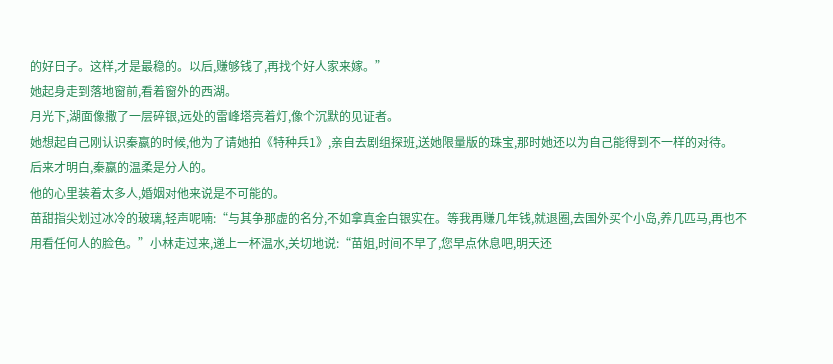的好日子。这样,才是最稳的。以后,赚够钱了,再找个好人家来嫁。”
她起身走到落地窗前,看着窗外的西湖。
月光下,湖面像撒了一层碎银,远处的雷峰塔亮着灯,像个沉默的见证者。
她想起自己刚认识秦嬴的时候,他为了请她拍《特种兵1》,亲自去剧组探班,送她限量版的珠宝,那时她还以为自己能得到不一样的对待。
后来才明白,秦嬴的温柔是分人的。
他的心里装着太多人,婚姻对他来说是不可能的。
苗甜指尖划过冰冷的玻璃,轻声呢喃:“与其争那虚的名分,不如拿真金白银实在。等我再赚几年钱,就退圈,去国外买个小岛,养几匹马,再也不用看任何人的脸色。”小林走过来,递上一杯温水,关切地说:“苗姐,时间不早了,您早点休息吧,明天还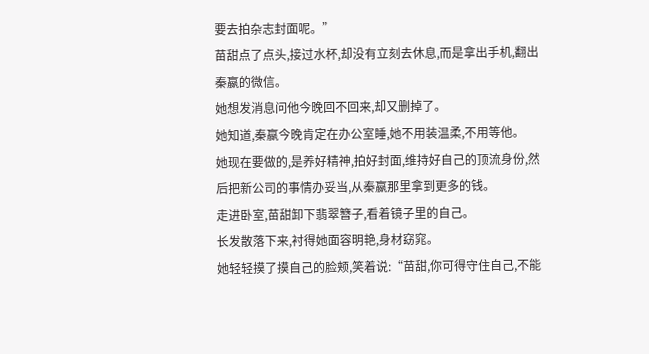要去拍杂志封面呢。”
苗甜点了点头,接过水杯,却没有立刻去休息,而是拿出手机,翻出秦嬴的微信。
她想发消息问他今晚回不回来,却又删掉了。
她知道,秦嬴今晚肯定在办公室睡,她不用装温柔,不用等他。
她现在要做的,是养好精神,拍好封面,维持好自己的顶流身份,然后把新公司的事情办妥当,从秦嬴那里拿到更多的钱。
走进卧室,苗甜卸下翡翠簪子,看着镜子里的自己。
长发散落下来,衬得她面容明艳,身材窈窕。
她轻轻摸了摸自己的脸颊,笑着说:“苗甜,你可得守住自己,不能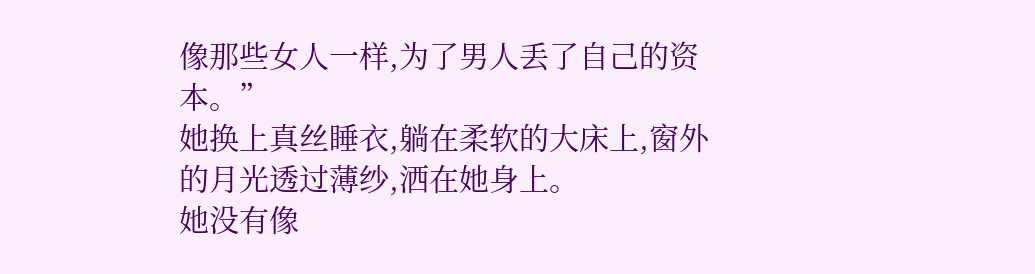像那些女人一样,为了男人丢了自己的资本。”
她换上真丝睡衣,躺在柔软的大床上,窗外的月光透过薄纱,洒在她身上。
她没有像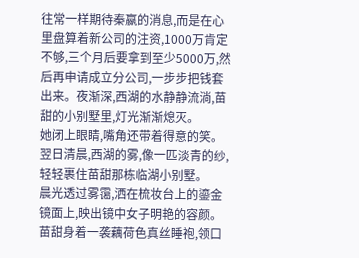往常一样期待秦嬴的消息,而是在心里盘算着新公司的注资,1000万肯定不够,三个月后要拿到至少5000万,然后再申请成立分公司,一步步把钱套出来。夜渐深,西湖的水静静流淌,苗甜的小别墅里,灯光渐渐熄灭。
她闭上眼睛,嘴角还带着得意的笑。
翌日清晨,西湖的雾,像一匹淡青的纱,轻轻裹住苗甜那栋临湖小别墅。
晨光透过雾霭,洒在梳妆台上的鎏金镜面上,映出镜中女子明艳的容颜。
苗甜身着一袭藕荷色真丝睡袍,领口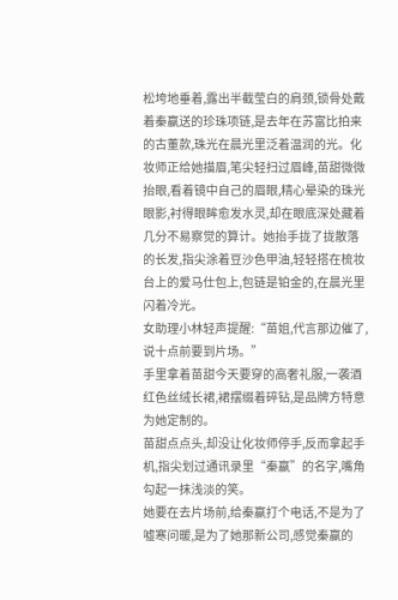松垮地垂着,露出半截莹白的肩颈,锁骨处戴着秦嬴送的珍珠项链,是去年在苏富比拍来的古董款,珠光在晨光里泛着温润的光。化妆师正给她描眉,笔尖轻扫过眉峰,苗甜微微抬眼,看着镜中自己的眉眼,精心晕染的珠光眼影,衬得眼眸愈发水灵,却在眼底深处藏着几分不易察觉的算计。她抬手拢了拢散落的长发,指尖涂着豆沙色甲油,轻轻搭在梳妆台上的爱马仕包上,包链是铂金的,在晨光里闪着冷光。
女助理小林轻声提醒:“苗姐,代言那边催了,说十点前要到片场。”
手里拿着苗甜今天要穿的高奢礼服,一袭酒红色丝绒长裙,裙摆缀着碎钻,是品牌方特意为她定制的。
苗甜点点头,却没让化妆师停手,反而拿起手机,指尖划过通讯录里“秦嬴”的名字,嘴角勾起一抹浅淡的笑。
她要在去片场前,给秦嬴打个电话,不是为了嘘寒问暖,是为了她那新公司,感觉秦嬴的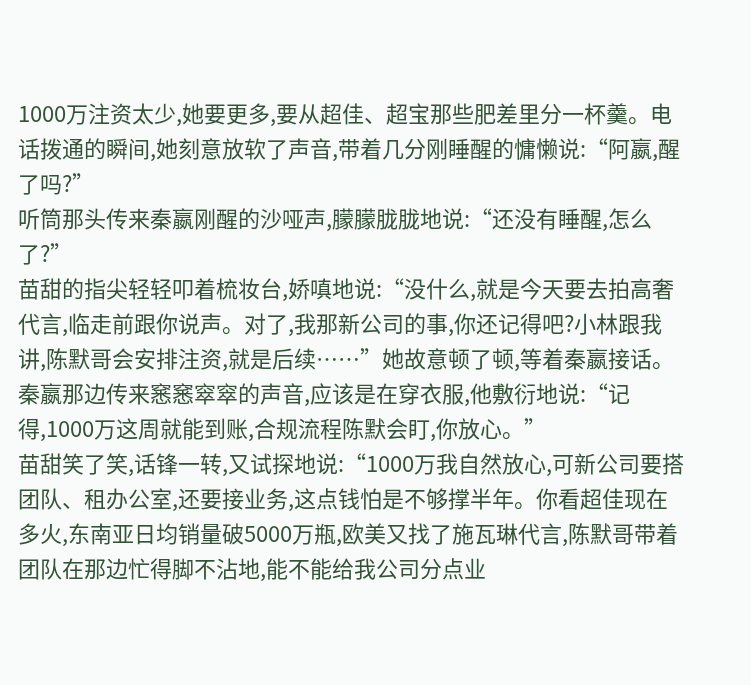1000万注资太少,她要更多,要从超佳、超宝那些肥差里分一杯羹。电话拨通的瞬间,她刻意放软了声音,带着几分刚睡醒的慵懒说:“阿嬴,醒了吗?”
听筒那头传来秦嬴刚醒的沙哑声,朦朦胧胧地说:“还没有睡醒,怎么了?”
苗甜的指尖轻轻叩着梳妆台,娇嗔地说:“没什么,就是今天要去拍高奢代言,临走前跟你说声。对了,我那新公司的事,你还记得吧?小林跟我讲,陈默哥会安排注资,就是后续……”她故意顿了顿,等着秦嬴接话。
秦嬴那边传来窸窸窣窣的声音,应该是在穿衣服,他敷衍地说:“记得,1000万这周就能到账,合规流程陈默会盯,你放心。”
苗甜笑了笑,话锋一转,又试探地说:“1000万我自然放心,可新公司要搭团队、租办公室,还要接业务,这点钱怕是不够撑半年。你看超佳现在多火,东南亚日均销量破5000万瓶,欧美又找了施瓦琳代言,陈默哥带着团队在那边忙得脚不沾地,能不能给我公司分点业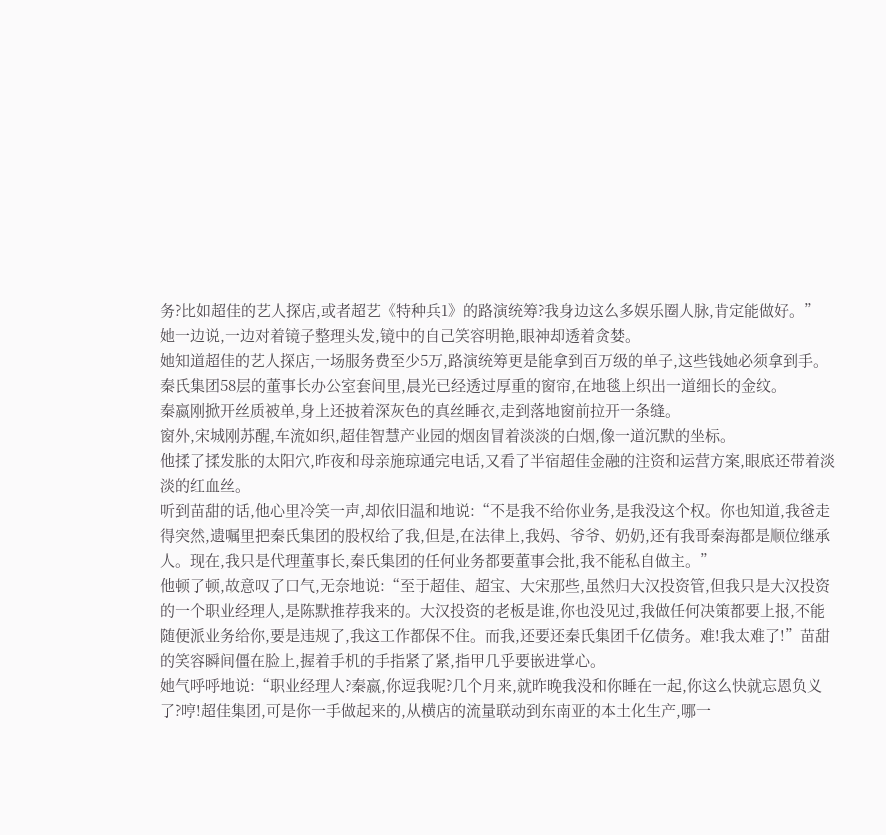务?比如超佳的艺人探店,或者超艺《特种兵1》的路演统筹?我身边这么多娱乐圈人脉,肯定能做好。”
她一边说,一边对着镜子整理头发,镜中的自己笑容明艳,眼神却透着贪婪。
她知道超佳的艺人探店,一场服务费至少5万,路演统筹更是能拿到百万级的单子,这些钱她必须拿到手。
秦氏集团58层的董事长办公室套间里,晨光已经透过厚重的窗帘,在地毯上织出一道细长的金纹。
秦嬴刚掀开丝质被单,身上还披着深灰色的真丝睡衣,走到落地窗前拉开一条缝。
窗外,宋城刚苏醒,车流如织,超佳智慧产业园的烟囱冒着淡淡的白烟,像一道沉默的坐标。
他揉了揉发胀的太阳穴,昨夜和母亲施琼通完电话,又看了半宿超佳金融的注资和运营方案,眼底还带着淡淡的红血丝。
听到苗甜的话,他心里冷笑一声,却依旧温和地说:“不是我不给你业务,是我没这个权。你也知道,我爸走得突然,遗嘱里把秦氏集团的股权给了我,但是,在法律上,我妈、爷爷、奶奶,还有我哥秦海都是顺位继承人。现在,我只是代理董事长,秦氏集团的任何业务都要董事会批,我不能私自做主。”
他顿了顿,故意叹了口气,无奈地说:“至于超佳、超宝、大宋那些,虽然归大汉投资管,但我只是大汉投资的一个职业经理人,是陈默推荐我来的。大汉投资的老板是谁,你也没见过,我做任何决策都要上报,不能随便派业务给你,要是违规了,我这工作都保不住。而我,还要还秦氏集团千亿债务。难!我太难了!”苗甜的笑容瞬间僵在脸上,握着手机的手指紧了紧,指甲几乎要嵌进掌心。
她气呼呼地说:“职业经理人?秦嬴,你逗我呢?几个月来,就昨晚我没和你睡在一起,你这么快就忘恩负义了?哼!超佳集团,可是你一手做起来的,从横店的流量联动到东南亚的本土化生产,哪一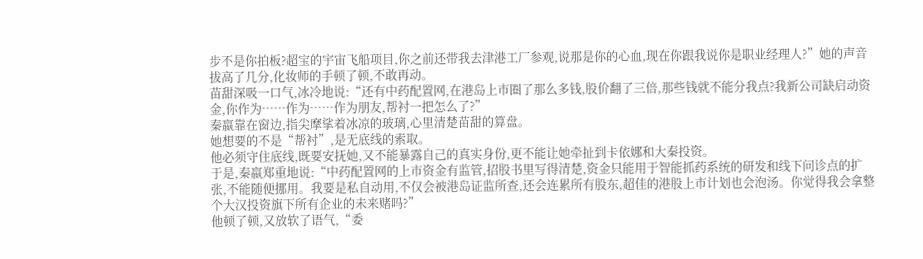步不是你拍板?超宝的宇宙飞船项目,你之前还带我去津港工厂参观,说那是你的心血,现在你跟我说你是职业经理人?”她的声音拔高了几分,化妆师的手顿了顿,不敢再动。
苗甜深吸一口气,冰冷地说:“还有中药配置网,在港岛上市圈了那么多钱,股价翻了三倍,那些钱就不能分我点?我新公司缺启动资金,你作为……作为……作为朋友,帮衬一把怎么了?”
秦嬴靠在窗边,指尖摩挲着冰凉的玻璃,心里清楚苗甜的算盘。
她想要的不是“帮衬”,是无底线的索取。
他必须守住底线,既要安抚她,又不能暴露自己的真实身份,更不能让她牵扯到卡依娜和大秦投资。
于是,秦嬴郑重地说:“中药配置网的上市资金有监管,招股书里写得清楚,资金只能用于智能抓药系统的研发和线下问诊点的扩张,不能随便挪用。我要是私自动用,不仅会被港岛证监所查,还会连累所有股东,超佳的港股上市计划也会泡汤。你觉得我会拿整个大汉投资旗下所有企业的未来赌吗?”
他顿了顿,又放软了语气,“委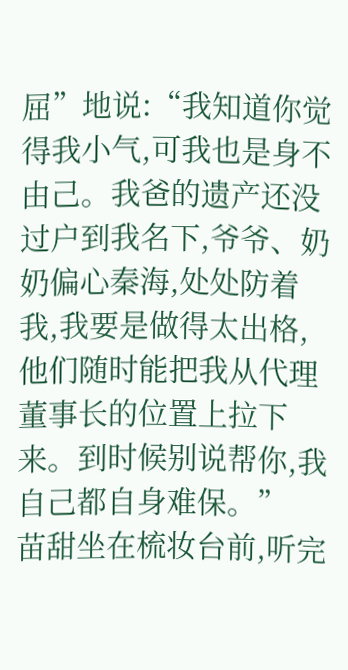屈”地说:“我知道你觉得我小气,可我也是身不由己。我爸的遗产还没过户到我名下,爷爷、奶奶偏心秦海,处处防着我,我要是做得太出格,他们随时能把我从代理董事长的位置上拉下来。到时候别说帮你,我自己都自身难保。”
苗甜坐在梳妆台前,听完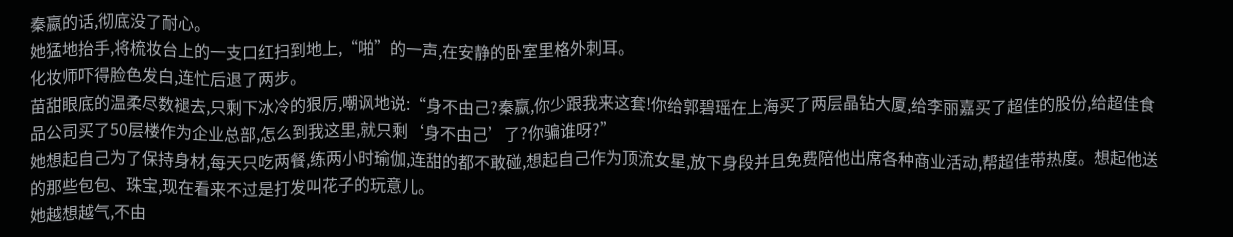秦嬴的话,彻底没了耐心。
她猛地抬手,将梳妆台上的一支口红扫到地上,“啪”的一声,在安静的卧室里格外刺耳。
化妆师吓得脸色发白,连忙后退了两步。
苗甜眼底的温柔尽数褪去,只剩下冰冷的狠厉,嘲讽地说:“身不由己?秦嬴,你少跟我来这套!你给郭碧瑶在上海买了两层晶钻大厦,给李丽嘉买了超佳的股份,给超佳食品公司买了50层楼作为企业总部,怎么到我这里,就只剩‘身不由己’了?你骗谁呀?”
她想起自己为了保持身材,每天只吃两餐,练两小时瑜伽,连甜的都不敢碰,想起自己作为顶流女星,放下身段并且免费陪他出席各种商业活动,帮超佳带热度。想起他送的那些包包、珠宝,现在看来不过是打发叫花子的玩意儿。
她越想越气,不由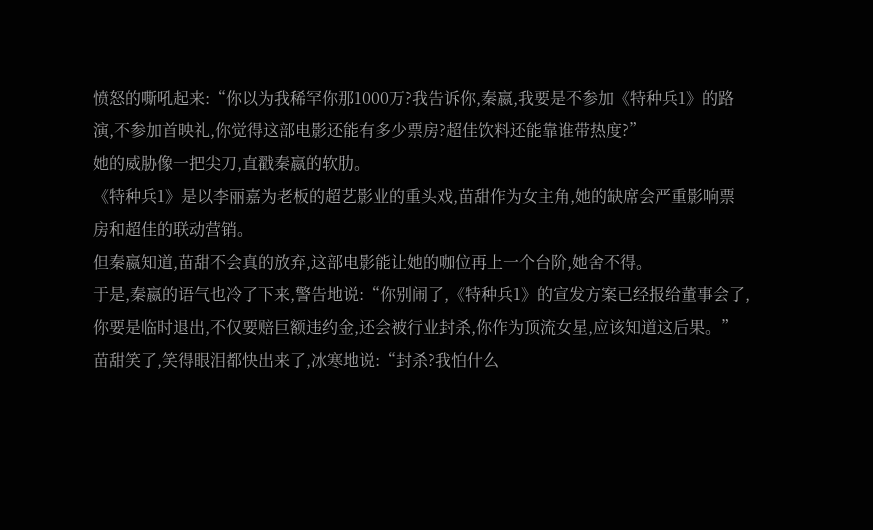愤怒的嘶吼起来:“你以为我稀罕你那1000万?我告诉你,秦嬴,我要是不参加《特种兵1》的路演,不参加首映礼,你觉得这部电影还能有多少票房?超佳饮料还能靠谁带热度?”
她的威胁像一把尖刀,直戳秦嬴的软肋。
《特种兵1》是以李丽嘉为老板的超艺影业的重头戏,苗甜作为女主角,她的缺席会严重影响票房和超佳的联动营销。
但秦嬴知道,苗甜不会真的放弃,这部电影能让她的咖位再上一个台阶,她舍不得。
于是,秦嬴的语气也冷了下来,警告地说:“你别闹了,《特种兵1》的宣发方案已经报给董事会了,你要是临时退出,不仅要赔巨额违约金,还会被行业封杀,你作为顶流女星,应该知道这后果。”
苗甜笑了,笑得眼泪都快出来了,冰寒地说:“封杀?我怕什么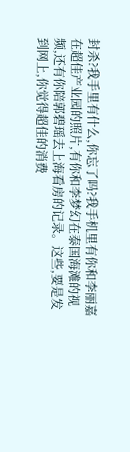封杀?我手里有什么,你忘了吗?我手机里有你和李丽嘉在超佳产业园的照片,有你和李梦幻在泰国海滩的视频,还有你陪郭碧瑶去上海看房的记录。这些,要是发到网上,你觉得超佳的消费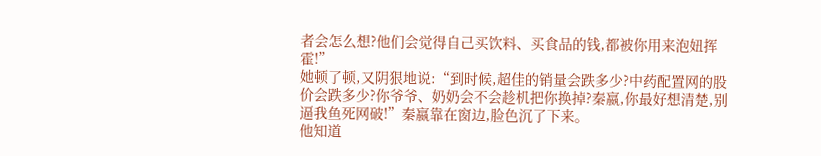者会怎么想?他们会觉得自己买饮料、买食品的钱,都被你用来泡妞挥霍!”
她顿了顿,又阴狠地说:“到时候,超佳的销量会跌多少?中药配置网的股价会跌多少?你爷爷、奶奶会不会趁机把你换掉?秦嬴,你最好想清楚,别逼我鱼死网破!”秦嬴靠在窗边,脸色沉了下来。
他知道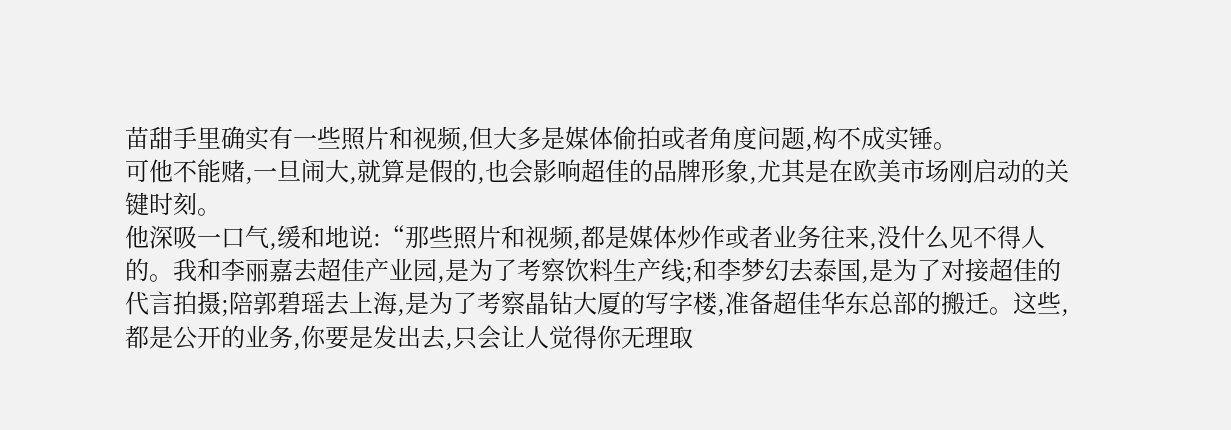苗甜手里确实有一些照片和视频,但大多是媒体偷拍或者角度问题,构不成实锤。
可他不能赌,一旦闹大,就算是假的,也会影响超佳的品牌形象,尤其是在欧美市场刚启动的关键时刻。
他深吸一口气,缓和地说:“那些照片和视频,都是媒体炒作或者业务往来,没什么见不得人的。我和李丽嘉去超佳产业园,是为了考察饮料生产线;和李梦幻去泰国,是为了对接超佳的代言拍摄;陪郭碧瑶去上海,是为了考察晶钻大厦的写字楼,准备超佳华东总部的搬迁。这些,都是公开的业务,你要是发出去,只会让人觉得你无理取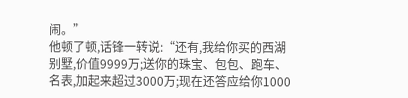闹。”
他顿了顿,话锋一转说:“还有,我给你买的西湖别墅,价值9999万;送你的珠宝、包包、跑车、名表,加起来超过3000万;现在还答应给你1000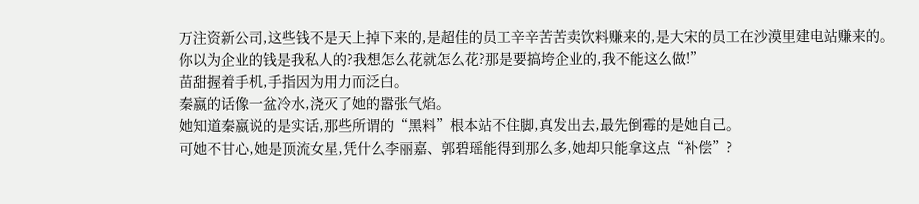万注资新公司,这些钱不是天上掉下来的,是超佳的员工辛辛苦苦卖饮料赚来的,是大宋的员工在沙漠里建电站赚来的。你以为企业的钱是我私人的?我想怎么花就怎么花?那是要搞垮企业的,我不能这么做!”
苗甜握着手机,手指因为用力而泛白。
秦嬴的话像一盆冷水,浇灭了她的嚣张气焰。
她知道秦嬴说的是实话,那些所谓的“黑料”根本站不住脚,真发出去,最先倒霉的是她自己。
可她不甘心,她是顶流女星,凭什么李丽嘉、郭碧瑶能得到那么多,她却只能拿这点“补偿”?